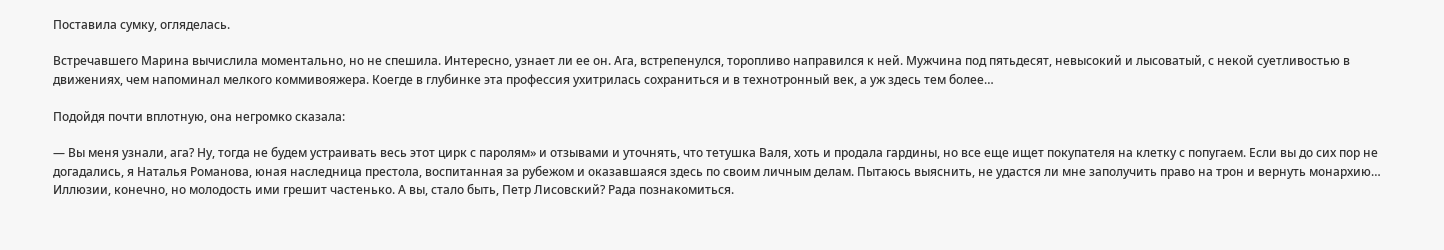Поставила сумку, огляделась.

Встречавшего Марина вычислила моментально, но не спешила. Интересно, узнает ли ее он. Ага, встрепенулся, торопливо направился к ней. Мужчина под пятьдесят, невысокий и лысоватый, с некой суетливостью в движениях, чем напоминал мелкого коммивояжера. Коегде в глубинке эта профессия ухитрилась сохраниться и в технотронный век, а уж здесь тем более…

Подойдя почти вплотную, она негромко сказала:

— Вы меня узнали, ага? Ну, тогда не будем устраивать весь этот цирк с паролям» и отзывами и уточнять, что тетушка Валя, хоть и продала гардины, но все еще ищет покупателя на клетку с попугаем. Если вы до сих пор не догадались, я Наталья Романова, юная наследница престола, воспитанная за рубежом и оказавшаяся здесь по своим личным делам. Пытаюсь выяснить, не удастся ли мне заполучить право на трон и вернуть монархию… Иллюзии, конечно, но молодость ими грешит частенько. А вы, стало быть, Петр Лисовский? Рада познакомиться.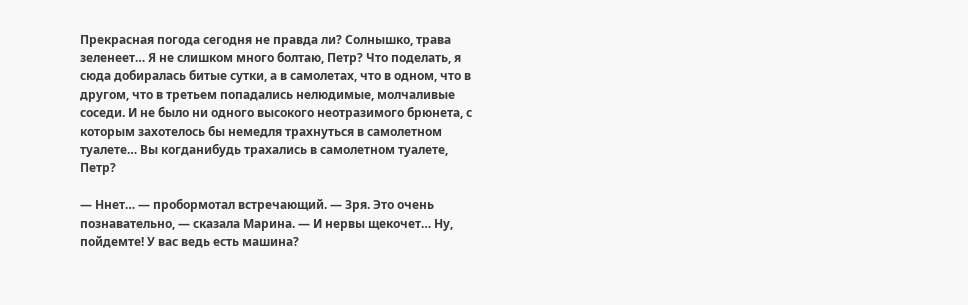Прекрасная погода сегодня не правда ли? Солнышко, трава зеленеет… Я не слишком много болтаю, Петр? Что поделать, я сюда добиралась битые сутки, а в самолетах, что в одном, что в другом, что в третьем попадались нелюдимые, молчаливые соседи. И не было ни одного высокого неотразимого брюнета, с которым захотелось бы немедля трахнуться в самолетном туалете… Вы когданибудь трахались в самолетном туалете, Петр?

— Ннет… — пробормотал встречающий. — Зря. Это очень познавательно, — сказала Марина. — И нервы щекочет… Ну, пойдемте! У вас ведь есть машина?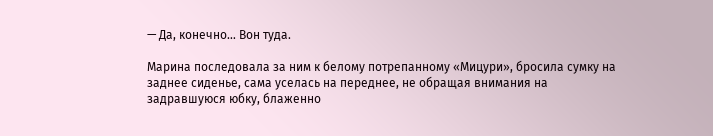— Да, конечно… Вон туда.

Марина последовала за ним к белому потрепанному «Мицури», бросила сумку на заднее сиденье, сама уселась на переднее, не обращая внимания на задравшуюся юбку, блаженно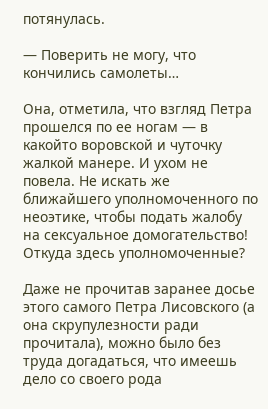потянулась.

— Поверить не могу, что кончились самолеты…

Она, отметила, что взгляд Петра прошелся по ее ногам — в какойто воровской и чуточку жалкой манере. И ухом не повела. Не искать же ближайшего уполномоченного по неоэтике, чтобы подать жалобу на сексуальное домогательство! Откуда здесь уполномоченные?

Даже не прочитав заранее досье этого самого Петра Лисовского (а она скрупулезности ради прочитала), можно было без труда догадаться, что имеешь дело со своего рода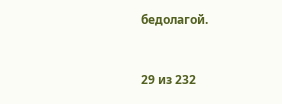бедолагой.



29 из 232